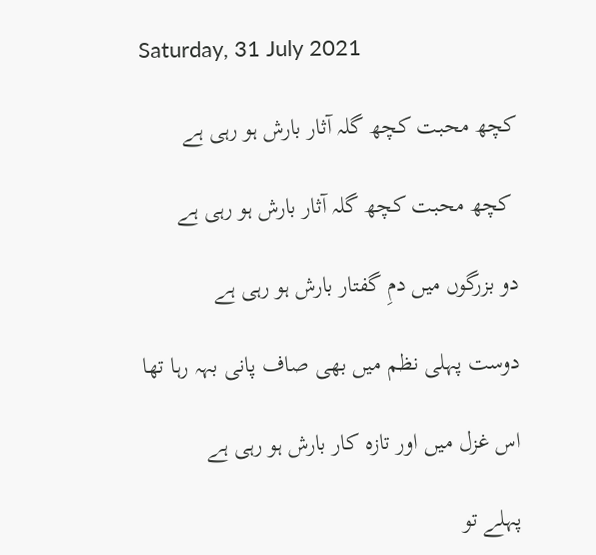Saturday, 31 July 2021

کچھ محبت کچھ گلہ آثار بارش ہو رہی ہے

 کچھ محبت کچھ گلہ آثار بارش ہو رہی ہے

دو بزرگوں میں دمِ گفتار بارش ہو رہی ہے

دوست پہلی نظم میں بھی صاف پانی بہہ رہا تھا

اس غزل میں اور تازہ کار بارش ہو رہی ہے

پہلے تو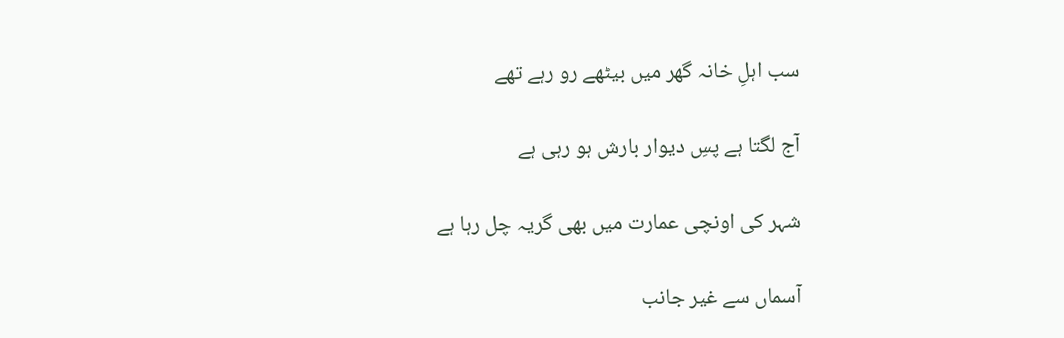سب اہلِ خانہ گھر میں بیٹھے رو رہے تھے

آج لگتا ہے پسِ دیوار بارش ہو رہی ہے

شہر کی اونچی عمارت میں بھی گریہ چل رہا ہے

آسماں سے غیر جانب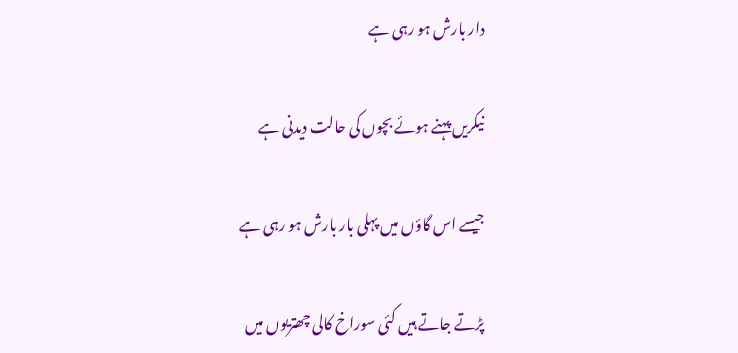دار بارش ہو رہی ہے

نیکریں پہنے ہوئے بچوں کی حالت دیدنی ہے

جیسے اس گاؤں میں پہلی بار بارش ہو رہی ہے

پڑتے جاتے ہیں کئی سوراخ کالی چھتریوں میں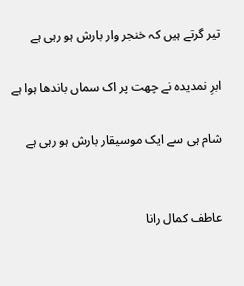تیر گرتے ہیں کہ خنجر وار بارش ہو رہی ہے

ابرِ نمدیدہ نے چھت پر اک سماں باندھا ہوا ہے

شام ہی سے ایک موسیقار بارش ہو رہی ہے


عاطف کمال رانا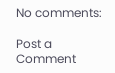No comments:

Post a Comment